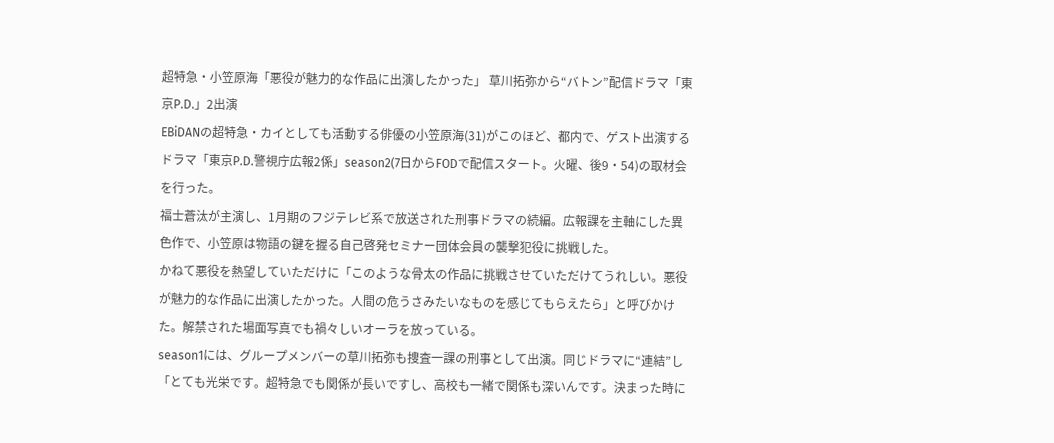超特急・小笠原海「悪役が魅力的な作品に出演したかった」 草川拓弥から“バトン”配信ドラマ「東京P.D.」2出演
EBiDANの超特急・カイとしても活動する俳優の小笠原海(31)がこのほど、都内で、ゲスト出演するドラマ「東京P.D.警視庁広報2係」season2(7日からFODで配信スタート。火曜、後9・54)の取材会を行った。
福士蒼汰が主演し、1月期のフジテレビ系で放送された刑事ドラマの続編。広報課を主軸にした異色作で、小笠原は物語の鍵を握る自己啓発セミナー団体会員の襲撃犯役に挑戦した。
かねて悪役を熱望していただけに「このような骨太の作品に挑戦させていただけてうれしい。悪役が魅力的な作品に出演したかった。人間の危うさみたいなものを感じてもらえたら」と呼びかけた。解禁された場面写真でも禍々しいオーラを放っている。
season1には、グループメンバーの草川拓弥も捜査一課の刑事として出演。同じドラマに“連結”し「とても光栄です。超特急でも関係が長いですし、高校も一緒で関係も深いんです。決まった時に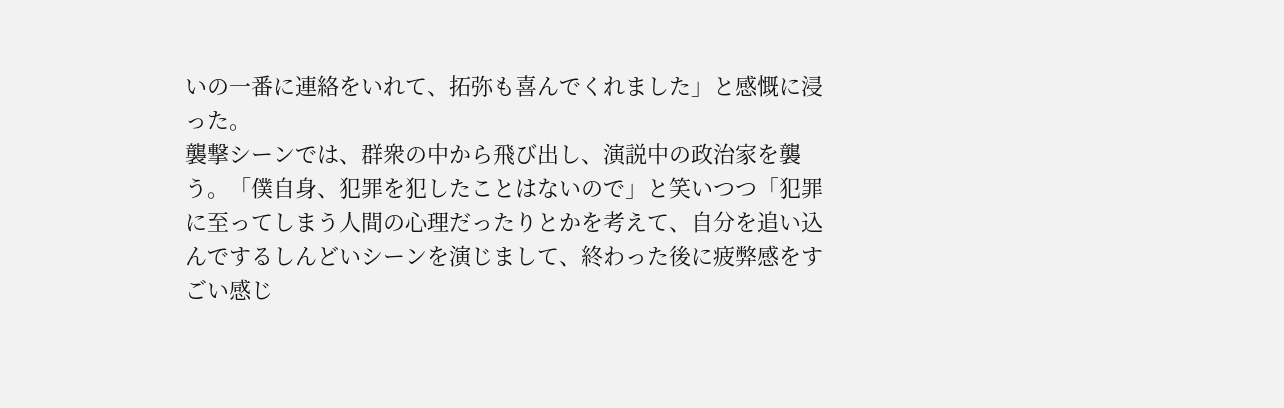いの一番に連絡をいれて、拓弥も喜んでくれました」と感慨に浸った。
襲撃シーンでは、群衆の中から飛び出し、演説中の政治家を襲う。「僕自身、犯罪を犯したことはないので」と笑いつつ「犯罪に至ってしまう人間の心理だったりとかを考えて、自分を追い込んでするしんどいシーンを演じまして、終わった後に疲弊感をすごい感じ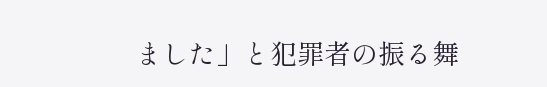ました」と犯罪者の振る舞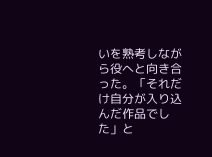いを熟考しながら役へと向き合った。「それだけ自分が入り込んだ作品でした」と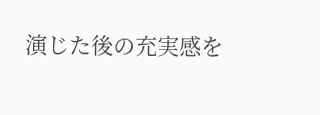演じた後の充実感を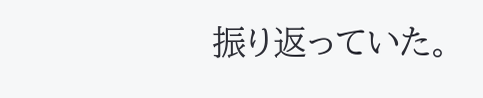振り返っていた。